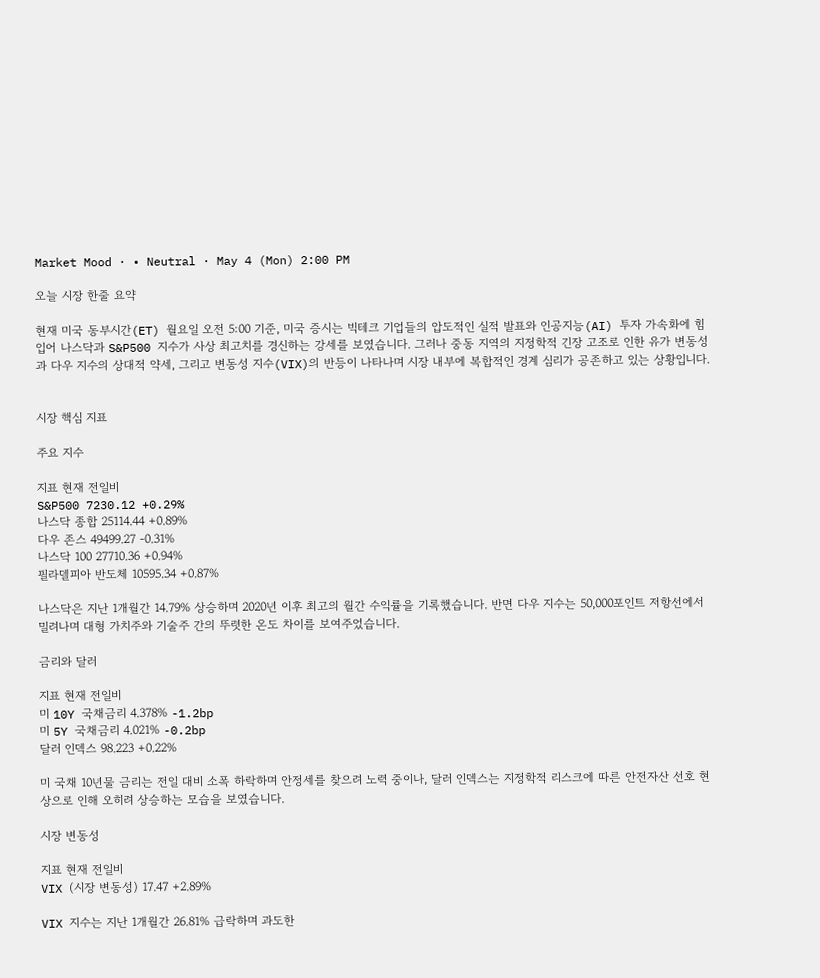Market Mood · • Neutral · May 4 (Mon) 2:00 PM

오늘 시장 한줄 요약

현재 미국 동부시간(ET) 월요일 오전 5:00 기준, 미국 증시는 빅테크 기업들의 압도적인 실적 발표와 인공지능(AI) 투자 가속화에 힘입어 나스닥과 S&P500 지수가 사상 최고치를 경신하는 강세를 보였습니다. 그러나 중동 지역의 지정학적 긴장 고조로 인한 유가 변동성과 다우 지수의 상대적 약세, 그리고 변동성 지수(VIX)의 반등이 나타나며 시장 내부에 복합적인 경계 심리가 공존하고 있는 상황입니다.


시장 핵심 지표

주요 지수

지표 현재 전일비
S&P500 7230.12 +0.29%
나스닥 종합 25114.44 +0.89%
다우 존스 49499.27 -0.31%
나스닥 100 27710.36 +0.94%
필라델피아 반도체 10595.34 +0.87%

나스닥은 지난 1개월간 14.79% 상승하며 2020년 이후 최고의 월간 수익률을 기록했습니다. 반면 다우 지수는 50,000포인트 저항선에서 밀려나며 대형 가치주와 기술주 간의 뚜렷한 온도 차이를 보여주었습니다.

금리와 달러

지표 현재 전일비
미 10Y 국채금리 4.378% -1.2bp
미 5Y 국채금리 4.021% -0.2bp
달러 인덱스 98.223 +0.22%

미 국채 10년물 금리는 전일 대비 소폭 하락하며 안정세를 찾으려 노력 중이나, 달러 인덱스는 지정학적 리스크에 따른 안전자산 선호 현상으로 인해 오히려 상승하는 모습을 보였습니다.

시장 변동성

지표 현재 전일비
VIX (시장 변동성) 17.47 +2.89%

VIX 지수는 지난 1개월간 26.81% 급락하며 과도한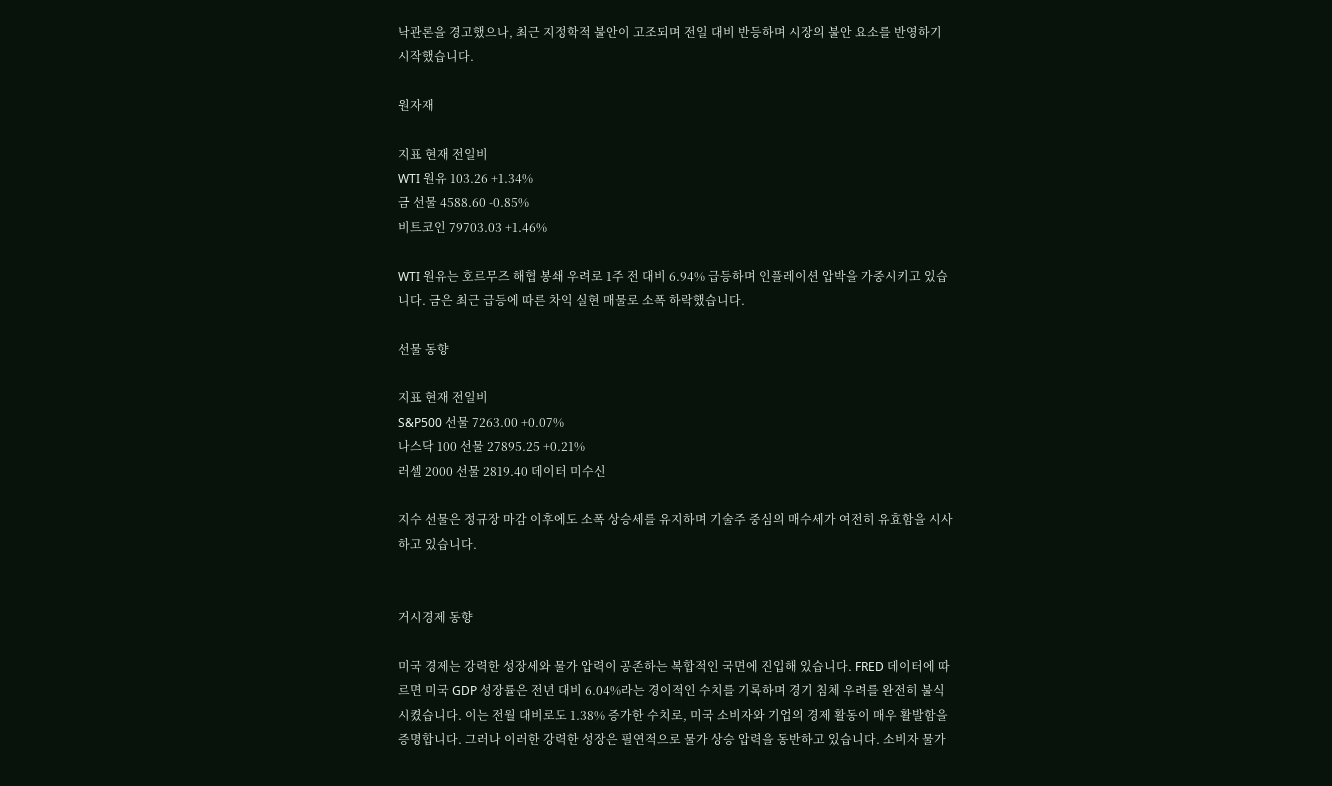낙관론을 경고했으나, 최근 지정학적 불안이 고조되며 전일 대비 반등하며 시장의 불안 요소를 반영하기 시작했습니다.

원자재

지표 현재 전일비
WTI 원유 103.26 +1.34%
금 선물 4588.60 -0.85%
비트코인 79703.03 +1.46%

WTI 원유는 호르무즈 해협 봉쇄 우려로 1주 전 대비 6.94% 급등하며 인플레이션 압박을 가중시키고 있습니다. 금은 최근 급등에 따른 차익 실현 매물로 소폭 하락했습니다.

선물 동향

지표 현재 전일비
S&P500 선물 7263.00 +0.07%
나스닥 100 선물 27895.25 +0.21%
러셀 2000 선물 2819.40 데이터 미수신

지수 선물은 정규장 마감 이후에도 소폭 상승세를 유지하며 기술주 중심의 매수세가 여전히 유효함을 시사하고 있습니다.


거시경제 동향

미국 경제는 강력한 성장세와 물가 압력이 공존하는 복합적인 국면에 진입해 있습니다. FRED 데이터에 따르면 미국 GDP 성장률은 전년 대비 6.04%라는 경이적인 수치를 기록하며 경기 침체 우려를 완전히 불식시켰습니다. 이는 전월 대비로도 1.38% 증가한 수치로, 미국 소비자와 기업의 경제 활동이 매우 활발함을 증명합니다. 그러나 이러한 강력한 성장은 필연적으로 물가 상승 압력을 동반하고 있습니다. 소비자 물가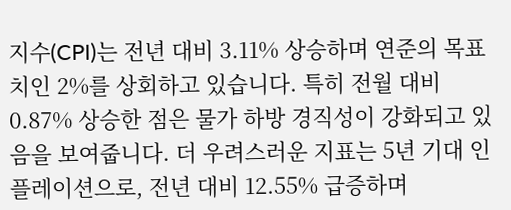지수(CPI)는 전년 대비 3.11% 상승하며 연준의 목표치인 2%를 상회하고 있습니다. 특히 전월 대비 0.87% 상승한 점은 물가 하방 경직성이 강화되고 있음을 보여줍니다. 더 우려스러운 지표는 5년 기대 인플레이션으로, 전년 대비 12.55% 급증하며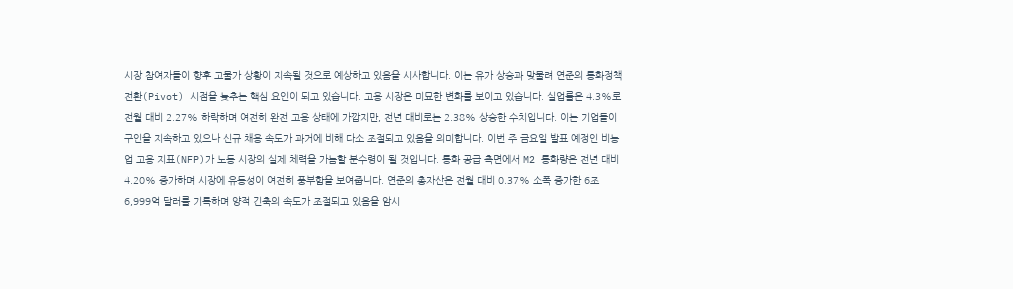시장 참여자들이 향후 고물가 상황이 지속될 것으로 예상하고 있음을 시사합니다. 이는 유가 상승과 맞물려 연준의 통화정책 전환(Pivot) 시점을 늦추는 핵심 요인이 되고 있습니다. 고용 시장은 미묘한 변화를 보이고 있습니다. 실업률은 4.3%로 전월 대비 2.27% 하락하며 여전히 완전 고용 상태에 가깝지만, 전년 대비로는 2.38% 상승한 수치입니다. 이는 기업들이 구인을 지속하고 있으나 신규 채용 속도가 과거에 비해 다소 조절되고 있음을 의미합니다. 이번 주 금요일 발표 예정인 비농업 고용 지표(NFP)가 노동 시장의 실제 체력을 가늠할 분수령이 될 것입니다. 통화 공급 측면에서 M2 통화량은 전년 대비 4.20% 증가하며 시장에 유동성이 여전히 풍부함을 보여줍니다. 연준의 총자산은 전월 대비 0.37% 소폭 증가한 6조 6,999억 달러를 기록하며 양적 긴축의 속도가 조절되고 있음을 암시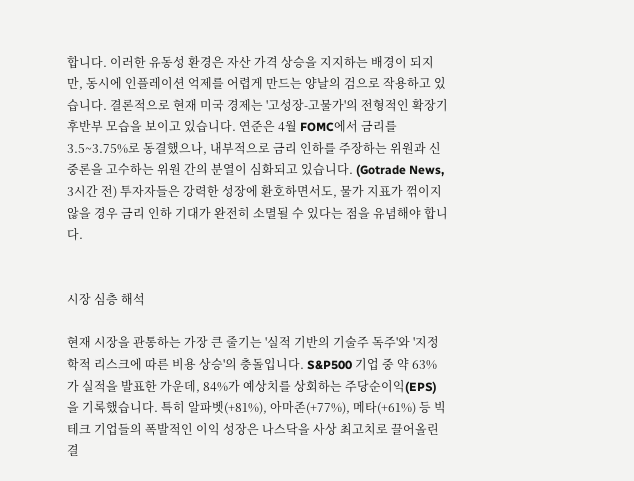합니다. 이러한 유동성 환경은 자산 가격 상승을 지지하는 배경이 되지만, 동시에 인플레이션 억제를 어렵게 만드는 양날의 검으로 작용하고 있습니다. 결론적으로 현재 미국 경제는 '고성장-고물가'의 전형적인 확장기 후반부 모습을 보이고 있습니다. 연준은 4월 FOMC에서 금리를 3.5~3.75%로 동결했으나, 내부적으로 금리 인하를 주장하는 위원과 신중론을 고수하는 위원 간의 분열이 심화되고 있습니다. (Gotrade News, 3시간 전) 투자자들은 강력한 성장에 환호하면서도, 물가 지표가 꺾이지 않을 경우 금리 인하 기대가 완전히 소멸될 수 있다는 점을 유념해야 합니다.


시장 심층 해석

현재 시장을 관통하는 가장 큰 줄기는 '실적 기반의 기술주 독주'와 '지정학적 리스크에 따른 비용 상승'의 충돌입니다. S&P500 기업 중 약 63%가 실적을 발표한 가운데, 84%가 예상치를 상회하는 주당순이익(EPS)을 기록했습니다. 특히 알파벳(+81%), 아마존(+77%), 메타(+61%) 등 빅테크 기업들의 폭발적인 이익 성장은 나스닥을 사상 최고치로 끌어올린 결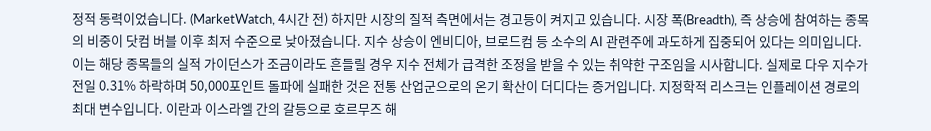정적 동력이었습니다. (MarketWatch, 4시간 전) 하지만 시장의 질적 측면에서는 경고등이 켜지고 있습니다. 시장 폭(Breadth), 즉 상승에 참여하는 종목의 비중이 닷컴 버블 이후 최저 수준으로 낮아졌습니다. 지수 상승이 엔비디아, 브로드컴 등 소수의 AI 관련주에 과도하게 집중되어 있다는 의미입니다. 이는 해당 종목들의 실적 가이던스가 조금이라도 흔들릴 경우 지수 전체가 급격한 조정을 받을 수 있는 취약한 구조임을 시사합니다. 실제로 다우 지수가 전일 0.31% 하락하며 50,000포인트 돌파에 실패한 것은 전통 산업군으로의 온기 확산이 더디다는 증거입니다. 지정학적 리스크는 인플레이션 경로의 최대 변수입니다. 이란과 이스라엘 간의 갈등으로 호르무즈 해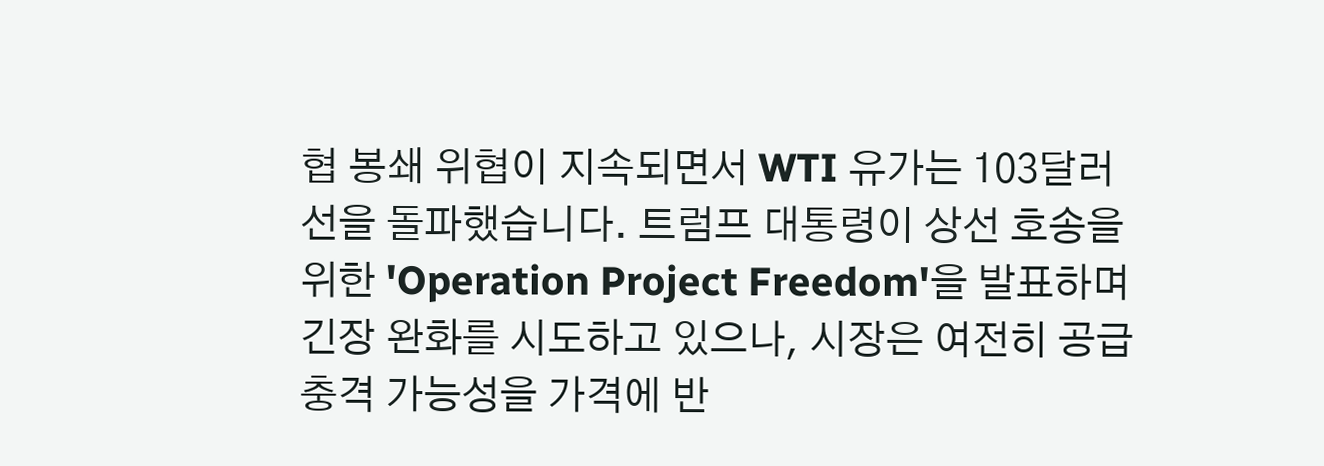협 봉쇄 위협이 지속되면서 WTI 유가는 103달러 선을 돌파했습니다. 트럼프 대통령이 상선 호송을 위한 'Operation Project Freedom'을 발표하며 긴장 완화를 시도하고 있으나, 시장은 여전히 공급 충격 가능성을 가격에 반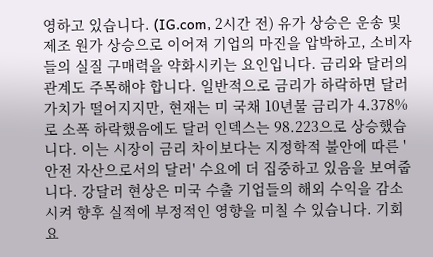영하고 있습니다. (IG.com, 2시간 전) 유가 상승은 운송 및 제조 원가 상승으로 이어져 기업의 마진을 압박하고, 소비자들의 실질 구매력을 약화시키는 요인입니다. 금리와 달러의 관계도 주목해야 합니다. 일반적으로 금리가 하락하면 달러 가치가 떨어지지만, 현재는 미 국채 10년물 금리가 4.378%로 소폭 하락했음에도 달러 인덱스는 98.223으로 상승했습니다. 이는 시장이 금리 차이보다는 지정학적 불안에 따른 '안전 자산으로서의 달러' 수요에 더 집중하고 있음을 보여줍니다. 강달러 현상은 미국 수출 기업들의 해외 수익을 감소시켜 향후 실적에 부정적인 영향을 미칠 수 있습니다. 기회 요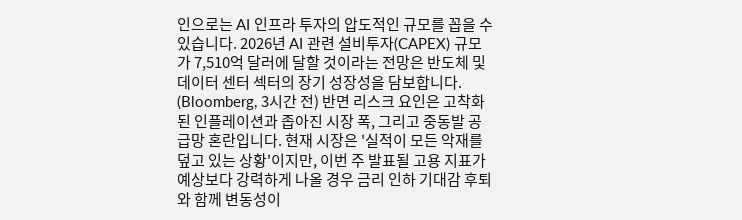인으로는 AI 인프라 투자의 압도적인 규모를 꼽을 수 있습니다. 2026년 AI 관련 설비투자(CAPEX) 규모가 7,510억 달러에 달할 것이라는 전망은 반도체 및 데이터 센터 섹터의 장기 성장성을 담보합니다. (Bloomberg, 3시간 전) 반면 리스크 요인은 고착화된 인플레이션과 좁아진 시장 폭, 그리고 중동발 공급망 혼란입니다. 현재 시장은 '실적이 모든 악재를 덮고 있는 상황'이지만, 이번 주 발표될 고용 지표가 예상보다 강력하게 나올 경우 금리 인하 기대감 후퇴와 함께 변동성이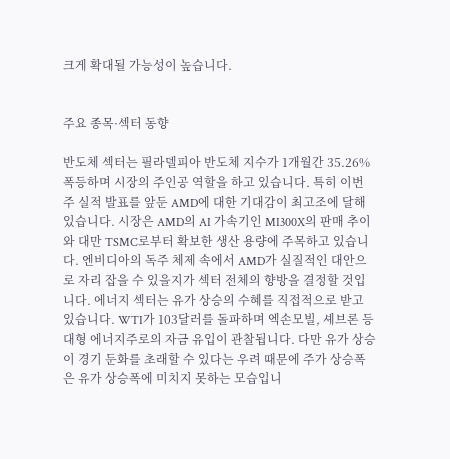크게 확대될 가능성이 높습니다.


주요 종목·섹터 동향

반도체 섹터는 필라델피아 반도체 지수가 1개월간 35.26% 폭등하며 시장의 주인공 역할을 하고 있습니다. 특히 이번 주 실적 발표를 앞둔 AMD에 대한 기대감이 최고조에 달해 있습니다. 시장은 AMD의 AI 가속기인 MI300X의 판매 추이와 대만 TSMC로부터 확보한 생산 용량에 주목하고 있습니다. 엔비디아의 독주 체제 속에서 AMD가 실질적인 대안으로 자리 잡을 수 있을지가 섹터 전체의 향방을 결정할 것입니다. 에너지 섹터는 유가 상승의 수혜를 직접적으로 받고 있습니다. WTI가 103달러를 돌파하며 엑손모빌, 셰브론 등 대형 에너지주로의 자금 유입이 관찰됩니다. 다만 유가 상승이 경기 둔화를 초래할 수 있다는 우려 때문에 주가 상승폭은 유가 상승폭에 미치지 못하는 모습입니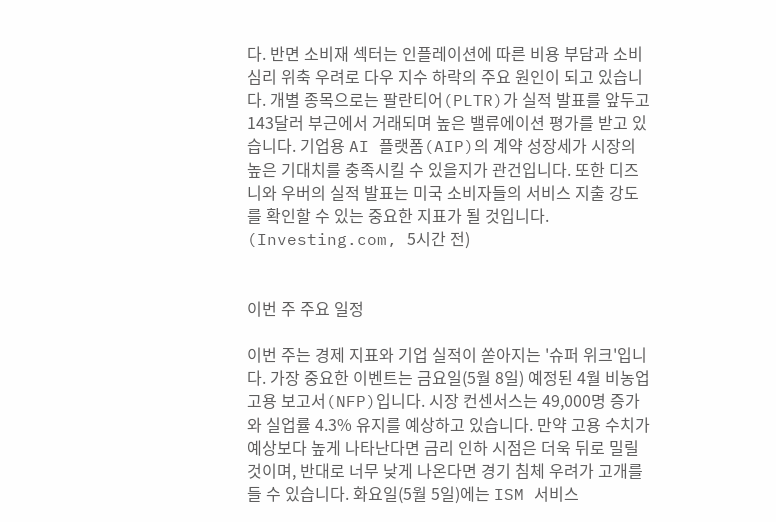다. 반면 소비재 섹터는 인플레이션에 따른 비용 부담과 소비 심리 위축 우려로 다우 지수 하락의 주요 원인이 되고 있습니다. 개별 종목으로는 팔란티어(PLTR)가 실적 발표를 앞두고 143달러 부근에서 거래되며 높은 밸류에이션 평가를 받고 있습니다. 기업용 AI 플랫폼(AIP)의 계약 성장세가 시장의 높은 기대치를 충족시킬 수 있을지가 관건입니다. 또한 디즈니와 우버의 실적 발표는 미국 소비자들의 서비스 지출 강도를 확인할 수 있는 중요한 지표가 될 것입니다. (Investing.com, 5시간 전)


이번 주 주요 일정

이번 주는 경제 지표와 기업 실적이 쏟아지는 '슈퍼 위크'입니다. 가장 중요한 이벤트는 금요일(5월 8일) 예정된 4월 비농업 고용 보고서(NFP)입니다. 시장 컨센서스는 49,000명 증가와 실업률 4.3% 유지를 예상하고 있습니다. 만약 고용 수치가 예상보다 높게 나타난다면 금리 인하 시점은 더욱 뒤로 밀릴 것이며, 반대로 너무 낮게 나온다면 경기 침체 우려가 고개를 들 수 있습니다. 화요일(5월 5일)에는 ISM 서비스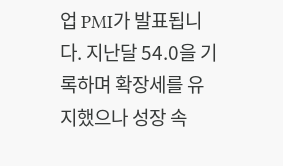업 PMI가 발표됩니다. 지난달 54.0을 기록하며 확장세를 유지했으나 성장 속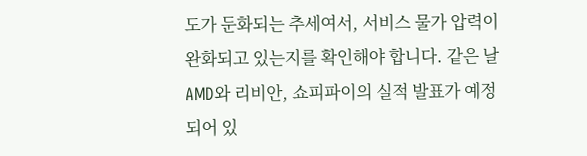도가 둔화되는 추세여서, 서비스 물가 압력이 완화되고 있는지를 확인해야 합니다. 같은 날 AMD와 리비안, 쇼피파이의 실적 발표가 예정되어 있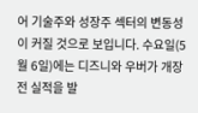어 기술주와 성장주 섹터의 변동성이 커질 것으로 보입니다. 수요일(5월 6일)에는 디즈니와 우버가 개장 전 실적을 발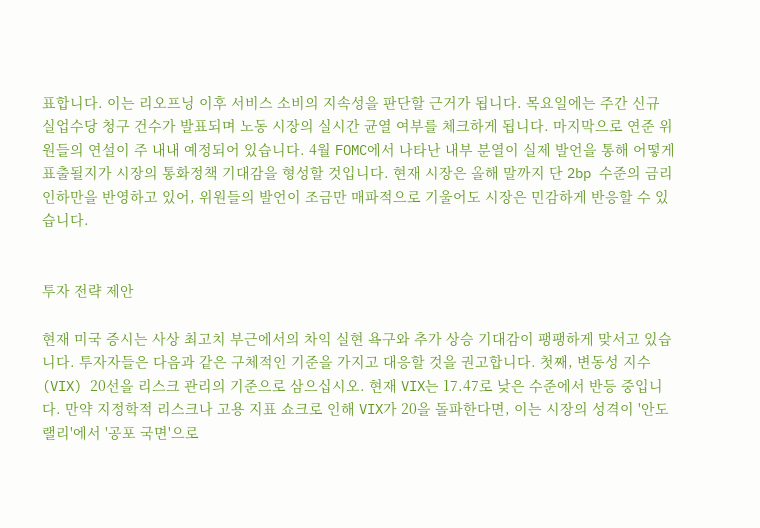표합니다. 이는 리오프닝 이후 서비스 소비의 지속성을 판단할 근거가 됩니다. 목요일에는 주간 신규 실업수당 청구 건수가 발표되며 노동 시장의 실시간 균열 여부를 체크하게 됩니다. 마지막으로 연준 위원들의 연설이 주 내내 예정되어 있습니다. 4월 FOMC에서 나타난 내부 분열이 실제 발언을 통해 어떻게 표출될지가 시장의 통화정책 기대감을 형성할 것입니다. 현재 시장은 올해 말까지 단 2bp 수준의 금리 인하만을 반영하고 있어, 위원들의 발언이 조금만 매파적으로 기울어도 시장은 민감하게 반응할 수 있습니다.


투자 전략 제안

현재 미국 증시는 사상 최고치 부근에서의 차익 실현 욕구와 추가 상승 기대감이 팽팽하게 맞서고 있습니다. 투자자들은 다음과 같은 구체적인 기준을 가지고 대응할 것을 권고합니다. 첫째, 변동성 지수(VIX) 20선을 리스크 관리의 기준으로 삼으십시오. 현재 VIX는 17.47로 낮은 수준에서 반등 중입니다. 만약 지정학적 리스크나 고용 지표 쇼크로 인해 VIX가 20을 돌파한다면, 이는 시장의 성격이 '안도 랠리'에서 '공포 국면'으로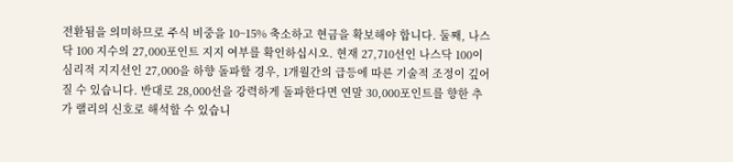전환됨을 의미하므로 주식 비중을 10~15% 축소하고 현금을 확보해야 합니다. 둘째, 나스닥 100 지수의 27,000포인트 지지 여부를 확인하십시오. 현재 27,710선인 나스닥 100이 심리적 지지선인 27,000을 하향 돌파할 경우, 1개월간의 급등에 따른 기술적 조정이 깊어질 수 있습니다. 반대로 28,000선을 강력하게 돌파한다면 연말 30,000포인트를 향한 추가 랠리의 신호로 해석할 수 있습니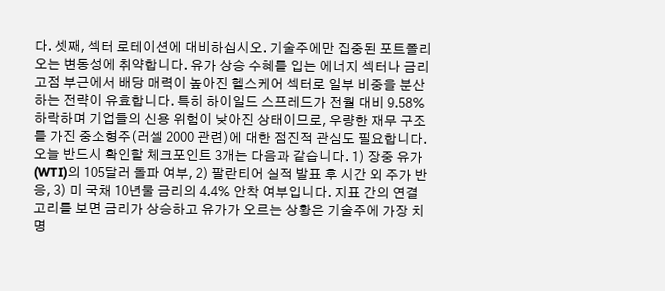다. 셋째, 섹터 로테이션에 대비하십시오. 기술주에만 집중된 포트폴리오는 변동성에 취약합니다. 유가 상승 수혜를 입는 에너지 섹터나 금리 고점 부근에서 배당 매력이 높아진 헬스케어 섹터로 일부 비중을 분산하는 전략이 유효합니다. 특히 하이일드 스프레드가 전월 대비 9.58% 하락하며 기업들의 신용 위험이 낮아진 상태이므로, 우량한 재무 구조를 가진 중소형주(러셀 2000 관련)에 대한 점진적 관심도 필요합니다. 오늘 반드시 확인할 체크포인트 3개는 다음과 같습니다. 1) 장중 유가(WTI)의 105달러 돌파 여부, 2) 팔란티어 실적 발표 후 시간 외 주가 반응, 3) 미 국채 10년물 금리의 4.4% 안착 여부입니다. 지표 간의 연결 고리를 보면 금리가 상승하고 유가가 오르는 상황은 기술주에 가장 치명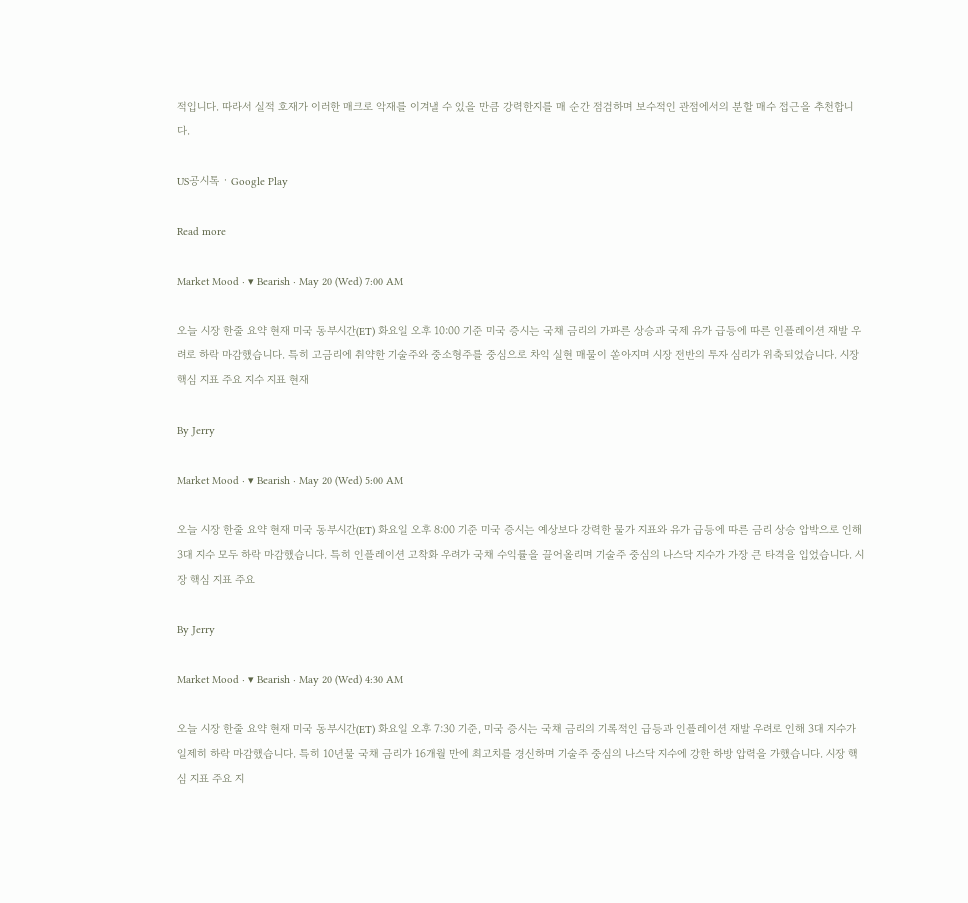적입니다. 따라서 실적 호재가 이러한 매크로 악재를 이겨낼 수 있을 만큼 강력한지를 매 순간 점검하며 보수적인 관점에서의 분할 매수 접근을 추천합니다.

US공시톡 · Google Play

Read more

Market Mood · ▾ Bearish · May 20 (Wed) 7:00 AM

오늘 시장 한줄 요약 현재 미국 동부시간(ET) 화요일 오후 10:00 기준 미국 증시는 국채 금리의 가파른 상승과 국제 유가 급등에 따른 인플레이션 재발 우려로 하락 마감했습니다. 특히 고금리에 취약한 기술주와 중소형주를 중심으로 차익 실현 매물이 쏟아지며 시장 전반의 투자 심리가 위축되었습니다. 시장 핵심 지표 주요 지수 지표 현재

By Jerry

Market Mood · ▾ Bearish · May 20 (Wed) 5:00 AM

오늘 시장 한줄 요약 현재 미국 동부시간(ET) 화요일 오후 8:00 기준 미국 증시는 예상보다 강력한 물가 지표와 유가 급등에 따른 금리 상승 압박으로 인해 3대 지수 모두 하락 마감했습니다. 특히 인플레이션 고착화 우려가 국채 수익률을 끌어올리며 기술주 중심의 나스닥 지수가 가장 큰 타격을 입었습니다. 시장 핵심 지표 주요

By Jerry

Market Mood · ▾ Bearish · May 20 (Wed) 4:30 AM

오늘 시장 한줄 요약 현재 미국 동부시간(ET) 화요일 오후 7:30 기준, 미국 증시는 국채 금리의 기록적인 급등과 인플레이션 재발 우려로 인해 3대 지수가 일제히 하락 마감했습니다. 특히 10년물 국채 금리가 16개월 만에 최고치를 경신하며 기술주 중심의 나스닥 지수에 강한 하방 압력을 가했습니다. 시장 핵심 지표 주요 지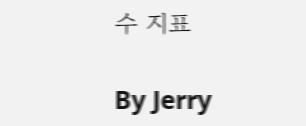수 지표

By Jerry